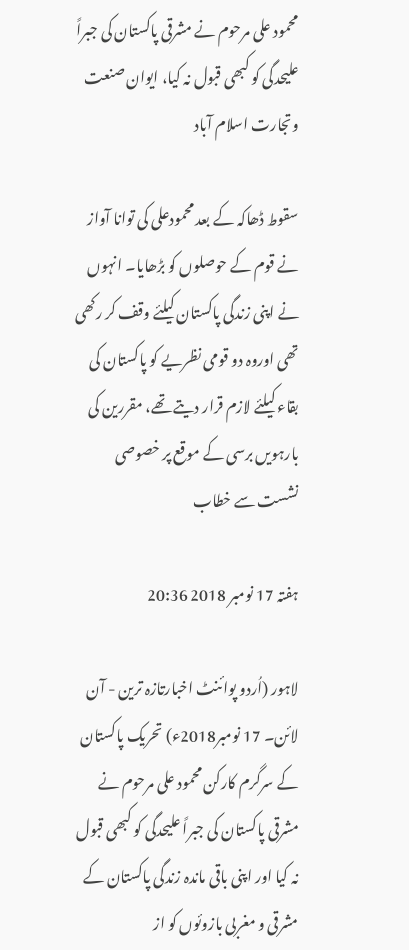محمود علی مرحوم نے مشرقی پاکستان کی جبراً علیحدگی کو کبھی قبول نہ کیا، ایوان صنعت وتجارت اسلام آباد

سقوط ڈھاکہ کے بعد محمودعلی کی توانا آواز نے قوم کے حوصلوں کو بڑھایا۔ انہوں نے اپنی زندگی پاکستان کیلئے وقف کر رکھی تھی اوروہ دو قومی نظریے کو پاکستان کی بقاء کیلئے لازم قرار دیتے تھے، مقررین کی بارہویں برسی کے موقع پر خصوصی نشست سے خطاب

ہفتہ 17 نومبر 2018 20:36

لاہور (اُردو پوائنٹ اخبارتازہ ترین - آن لائن۔ 17 نومبر2018ء) تحریک پاکستان کے سرگرم کارکن محمود علی مرحوم نے مشرقی پاکستان کی جبراً علیحدگی کو کبھی قبول نہ کیا اور اپنی باقی ماندہ زندگی پاکستان کے مشرقی و مغربی بازوئوں کو از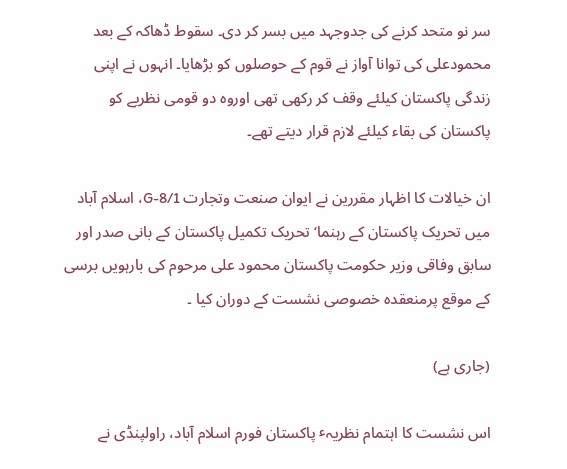سر نو متحد کرنے کی جدوجہد میں بسر کر دی۔ سقوط ڈھاکہ کے بعد محمودعلی کی توانا آواز نے قوم کے حوصلوں کو بڑھایا۔ انہوں نے اپنی زندگی پاکستان کیلئے وقف کر رکھی تھی اوروہ دو قومی نظریے کو پاکستان کی بقاء کیلئے لازم قرار دیتے تھے۔

ان خیالات کا اظہار مقررین نے ایوان صنعت وتجارت G-8/1، اسلام آباد میں تحریک پاکستان کے رہنما‘ تحریک تکمیل پاکستان کے بانی صدر اور سابق وفاقی وزیر حکومت پاکستان محمود علی مرحوم کی بارہویں برسی کے موقع پرمنعقدہ خصوصی نشست کے دوران کیا ۔

(جاری ہے)

اس نشست کا اہتمام نظریہٴ پاکستان فورم اسلام آباد، راولپنڈی نے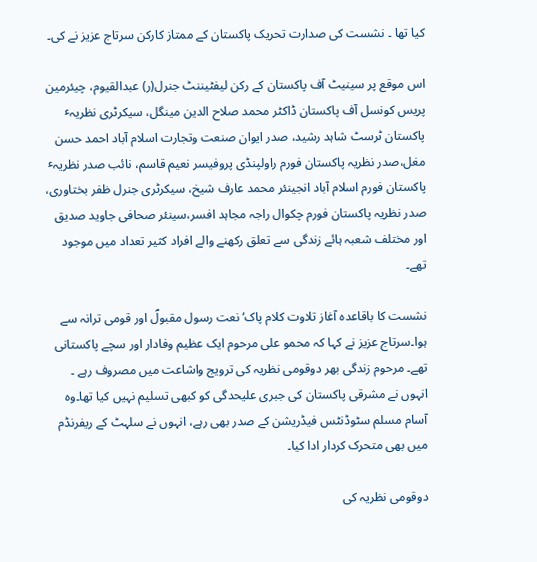کیا تھا ۔ نشست کی صدارت تحریک پاکستان کے ممتاز کارکن سرتاج عزیز نے کی۔

اس موقع پر سینیٹ آف پاکستان کے رکن لیفٹیننٹ جنرل(ر) عبدالقیوم، چیئرمین پریس کونسل آف پاکستان ڈاکٹر محمد صلاح الدین مینگل، سیکرٹری نظریہٴ پاکستان ٹرسٹ شاہد رشید، صدر ایوان صنعت وتجارت اسلام آباد احمد حسن مغل،صدر نظریہ پاکستان فورم راولپنڈی پروفیسر نعیم قاسم، نائب صدر نظریہٴ پاکستان فورم اسلام آباد انجینئر محمد عارف شیخ، سیکرٹری جنرل ظفر بختاوری، صدر نظریہ پاکستان فورم چکوال راجہ مجاہد افسر،سینئر صحافی جاوید صدیق اور مختلف شعبہ ہائے زندگی سے تعلق رکھنے والے افراد کثیر تعداد میں موجود تھے۔

نشست کا باقاعدہ آغاز تلاوت کلام پاک‘نعت رسول مقبولؐ اور قومی ترانہ سے ہوا۔سرتاج عزیز نے کہا کہ محمو علی مرحوم ایک عظیم وفادار اور سچے پاکستانی تھے۔ مرحوم زندگی بھر دوقومی نظریہ کی ترویج واشاعت میں مصروف رہے ۔ انہوں نے مشرقی پاکستان کی جبری علیحدگی کو کبھی تسلیم نہیں کیا تھا۔وہ آسام مسلم سٹوڈنٹس فیڈریشن کے صدر بھی رہے، انہوں نے سلہٹ کے ریفرنڈم میں بھی متحرک کردار ادا کیا۔

دوقومی نظریہ کی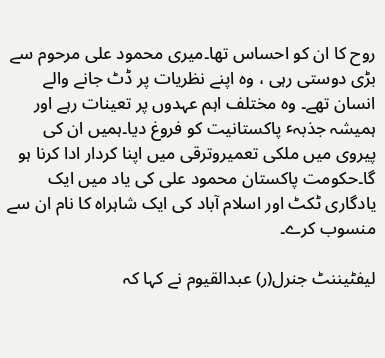روح کا ان کو احساس تھا۔میری محمود علی مرحوم سے بڑی دوستی رہی ، وہ اپنے نظریات پر ڈٹ جانے والے انسان تھے۔ وہ مختلف اہم عہدوں پر تعینات رہے اور ہمیشہ جذبہٴ پاکستانیت کو فروغ دیا۔ہمیں ان کی پیروی میں ملکی تعمیروترقی میں اپنا کردار ادا کرنا ہو گا۔حکومت پاکستان محمود علی کی یاد میں ایک یادگاری ٹکٹ اور اسلام آباد کی ایک شاہراہ کا نام ان سے منسوب کرے۔

لیفٹیننٹ جنرل(ر) عبدالقیوم نے کہا کہ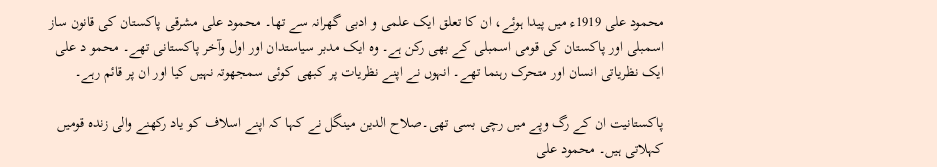محمود علی 1919ء میں پیدا ہوئے، ان کا تعلق ایک علمی و ادبی گھرانہ سے تھا۔ محمود علی مشرقی پاکستان کی قانون ساز اسمبلی اور پاکستان کی قومی اسمبلی کے بھی رکن ہے۔ وہ ایک مدبر سیاستدان اور اول وآخر پاکستانی تھے۔ محمو د علی ایک نظریاتی انسان اور متحرک رہنما تھے۔ انہوں نے اپنے نظریات پر کبھی کوئی سمجھوتہ نہیں کیا اور ان پر قائم رہے۔

پاکستانیت ان کے رگ وپے میں رچی بسی تھی۔صلاح الدین مینگل نے کہا کہ اپنے اسلاف کو یاد رکھنے والی زندہ قومیں کہلاتی ہیں۔ محمود علی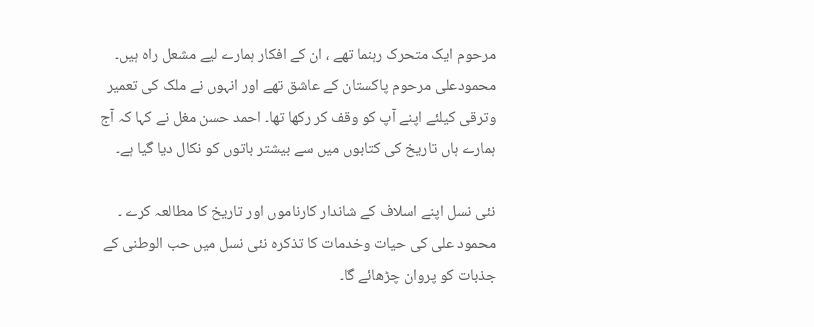مرحوم ایک متحرک رہنما تھے ، ان کے افکار ہمارے لیے مشعل راہ ہیں۔ محمودعلی مرحوم پاکستان کے عاشق تھے اور انہوں نے ملک کی تعمیر وترقی کیلئے اپنے آپ کو وقف کر رکھا تھا۔ احمد حسن مغل نے کہا کہ آج ہمارے ہاں تاریخ کی کتابوں میں سے بیشتر باتوں کو نکال دیا گیا ہے۔

نئی نسل اپنے اسلاف کے شاندار کارناموں اور تاریخ کا مطالعہ کرے ۔ محمود علی کی حیات وخدمات کا تذکرہ نئی نسل میں حب الوطنی کے جذبات کو پروان چڑھائے گا۔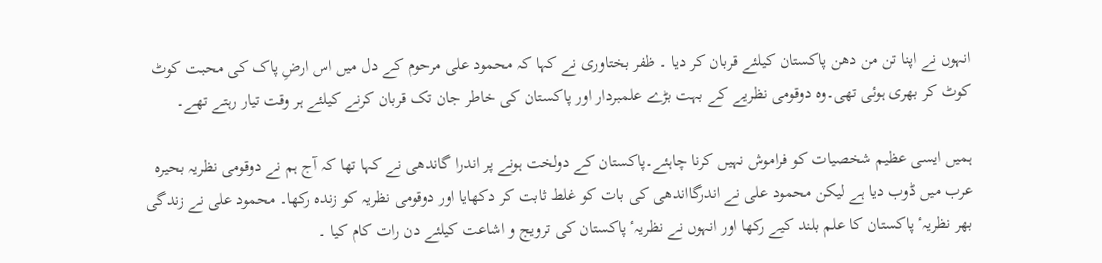انہوں نے اپنا تن من دھن پاکستان کیلئے قربان کر دیا ۔ ظفر بختاوری نے کہا کہ محمود علی مرحوم کے دل میں اس ارضِ پاک کی محبت کوٹ کوٹ کر بھری ہوئی تھی۔وہ دوقومی نظریے کے بہت بڑے علمبردار اور پاکستان کی خاطر جان تک قربان کرنے کیلئے ہر وقت تیار رہتے تھے۔

ہمیں ایسی عظیم شخصیات کو فراموش نہیں کرنا چاہئے۔پاکستان کے دولخت ہونے پر اندرا گاندھی نے کہا تھا کہ آج ہم نے دوقومی نظریہ بحیرہ عرب میں ڈوب دیا ہے لیکن محمود علی نے اندرگااندھی کی بات کو غلط ثابت کر دکھایا اور دوقومی نظریہ کو زندہ رکھا۔ محمود علی نے زندگی بھر نظریہٴ پاکستان کا علم بلند کیے رکھا اور انہوں نے نظریہٴ پاکستان کی ترویج و اشاعت کیلئے دن رات کام کیا ۔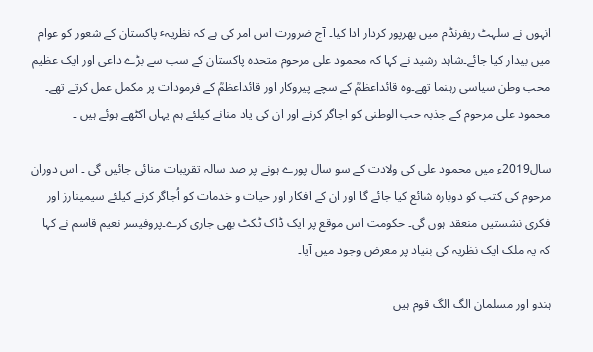انہوں نے سلہٹ ریفرنڈم میں بھرپور کردار ادا کیا۔ آج ضرورت اس امر کی ہے کہ نظریہٴ پاکستان کے شعور کو عوام میں بیدار کیا جائے۔شاہد رشید نے کہا کہ محمود علی مرحوم متحدہ پاکستان کے سب سے بڑے داعی اور ایک عظیم محب وطن سیاسی رہنما تھے۔وہ قائداعظمؒ کے سچے پیروکار اور قائداعظمؒ کے فرمودات پر مکمل عمل کرتے تھے۔ محمود علی مرحوم کے جذبہ حب الوطنی کو اجاگر کرنے اور ان کی یاد منانے کیلئے ہم یہاں اکٹھے ہوئے ہیں ۔

سال2019ء میں محمود علی کی ولادت کے سو سال پورے ہونے پر صد سالہ تقریبات منائی جائیں گی ۔ اس دوران مرحوم کی کتب کو دوبارہ شائع کیا جائے گا اور ان کے افکار اور حیات و خدمات کو اُجاگر کرنے کیلئے سیمینارز اور فکری نشستیں منعقد ہوں گی۔ حکومت اس موقع پر ایک ڈاک ٹکٹ بھی جاری کرے۔پروفیسر نعیم قاسم نے کہا کہ یہ ملک ایک نظریہ کی بنیاد پر معرض وجود میں آیا۔

ہندو اور مسلمان الگ الگ قوم ہیں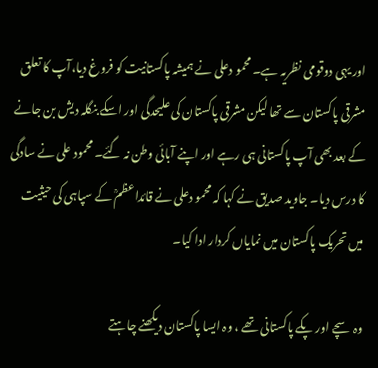اور یہی دوقومی نظریہ ہے۔ محمو دعلی نے ہمیشہ پاکستانیت کو فروغ دیا،آپ کا تعلق مشرقی پاکستان سے تھا لیکن مشرقی پاکستان کی علیحدگی اور اسکے بنگلہ دیش بن جانے کے بعد بھی آپ پاکستانی ہی رہے اور اپنے آبائی وطن نہ گئے۔ محمود علی نے سادگی کا درس دیا۔ جاوید صدیق نے کہا کہ محمو دعلی نے قائداعظمؒ کے سپاہی کی حیثیت میں تحریک پاکستان میں نمایاں کردار ادا کیا۔

وہ سچے اور پکے پاکستانی تھے ، وہ ایسا پاکستان دیکھنے چاہتے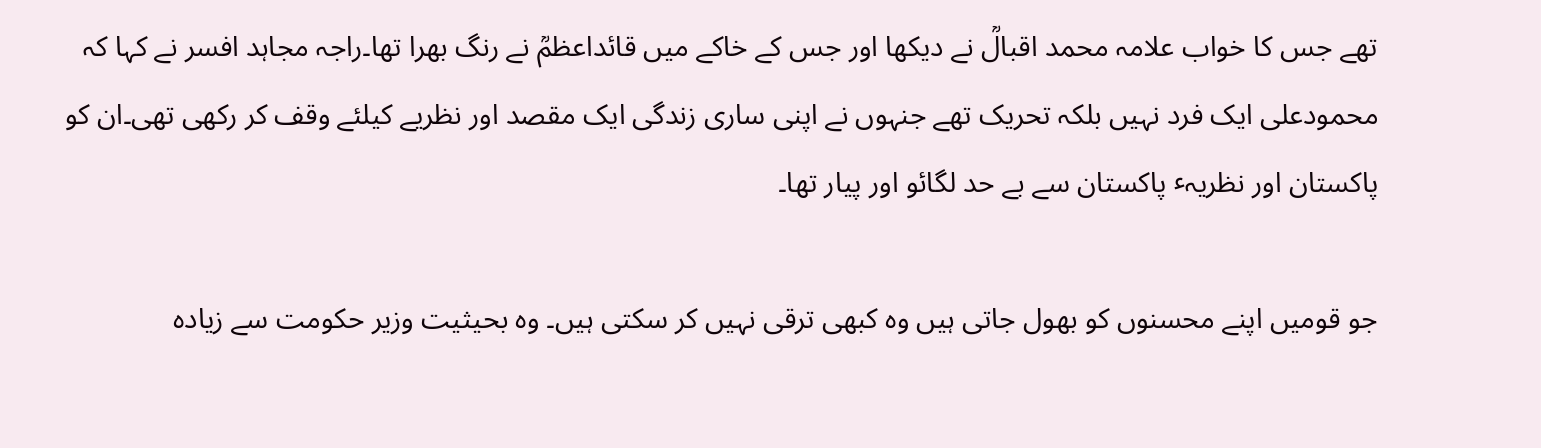تھے جس کا خواب علامہ محمد اقبالؒ نے دیکھا اور جس کے خاکے میں قائداعظمؒ نے رنگ بھرا تھا۔راجہ مجاہد افسر نے کہا کہ محمودعلی ایک فرد نہیں بلکہ تحریک تھے جنہوں نے اپنی ساری زندگی ایک مقصد اور نظریے کیلئے وقف کر رکھی تھی۔ان کو پاکستان اور نظریہٴ پاکستان سے بے حد لگائو اور پیار تھا۔

جو قومیں اپنے محسنوں کو بھول جاتی ہیں وہ کبھی ترقی نہیں کر سکتی ہیں۔ وہ بحیثیت وزیر حکومت سے زیادہ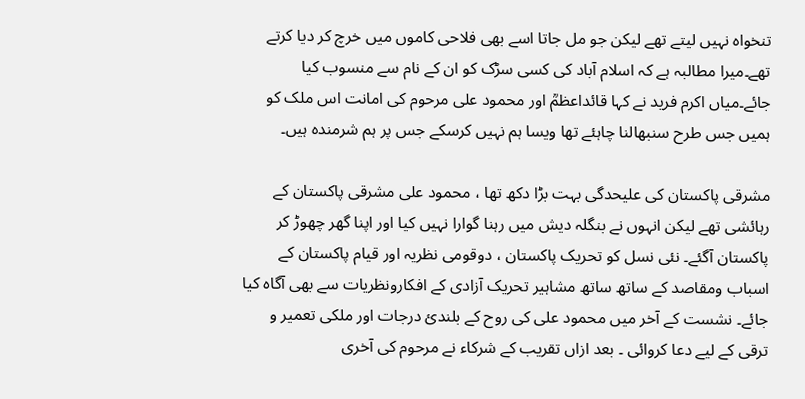تنخواہ نہیں لیتے تھے لیکن جو مل جاتا اسے بھی فلاحی کاموں میں خرچ کر دیا کرتے تھے۔میرا مطالبہ ہے کہ اسلام آباد کی کسی سڑک کو ان کے نام سے منسوب کیا جائے۔میاں اکرم فرید نے کہا قائداعظمؒ اور محمود علی مرحوم کی امانت اس ملک کو ہمیں جس طرح سنبھالنا چاہئے تھا ویسا ہم نہیں کرسکے جس پر ہم شرمندہ ہیں۔

مشرقی پاکستان کی علیحدگی بہت بڑا دکھ تھا ، محمود علی مشرقی پاکستان کے رہائشی تھے لیکن انہوں نے بنگلہ دیش میں رہنا گوارا نہیں کیا اور اپنا گھر چھوڑ کر پاکستان آگئے۔ نئی نسل کو تحریک پاکستان ، دوقومی نظریہ اور قیام پاکستان کے اسباب ومقاصد کے ساتھ ساتھ مشاہیر تحریک آزادی کے افکارونظریات سے بھی آگاہ کیا جائے۔ نشست کے آخر میں محمود علی کی روح کے بلندئ درجات اور ملکی تعمیر و ترقی کے لیے دعا کروائی ۔ بعد ازاں تقریب کے شرکاء نے مرحوم کی آخری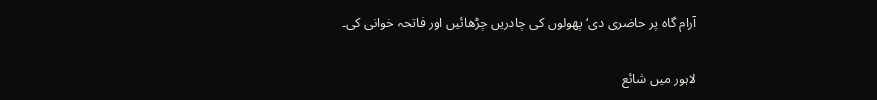آرام گاہ پر حاضری دی‘ پھولوں کی چادریں چڑھائیں اور فاتحہ خوانی کی۔

لاہور میں شائع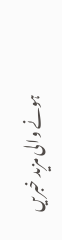ہونے والی مزید خبریں